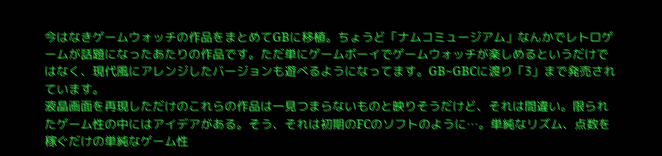今はなきゲームウォッチの作品をまとめてGBに移植。ちょうど「ナムコミュージアム」なんかでレトロゲームが話題になったあたりの作品です。ただ単にゲームボーイでゲームウォッチが楽しめるというだけではなく、現代風にアレンジしたバージョンも遊べるようになってます。GB~GBCに渡り「3」まで発売されています。
液晶画面を再現しただけのこれらの作品は一見つまらないものと映りそうだけど、それは間違い。限られたゲーム性の中にはアイデアがある。そう、それは初期のFCのソフトのように…。単純なリズム、点数を稼ぐだけの単純なゲーム性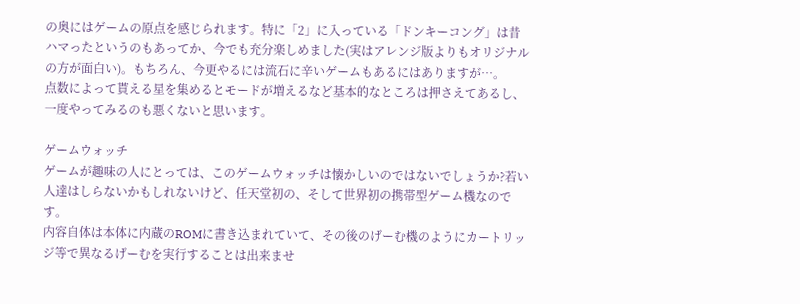の奥にはゲームの原点を感じられます。特に「2」に入っている「ドンキーコング」は昔ハマったというのもあってか、今でも充分楽しめました(実はアレンジ版よりもオリジナルの方が面白い)。もちろん、今更やるには流石に辛いゲームもあるにはありますが…。
点数によって貰える星を集めるとモードが増えるなど基本的なところは押さえてあるし、一度やってみるのも悪くないと思います。

ゲームウォッチ
ゲームが趣味の人にとっては、このゲームウォッチは懐かしいのではないでしょうか?若い人達はしらないかもしれないけど、任天堂初の、そして世界初の携帯型ゲーム機なのです。
内容自体は本体に内蔵のROMに書き込まれていて、その後のげーむ機のようにカートリッジ等で異なるげーむを実行することは出来ませ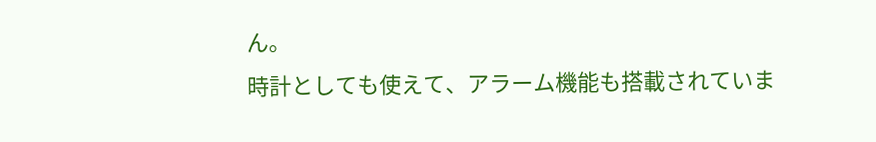ん。
時計としても使えて、アラーム機能も搭載されていま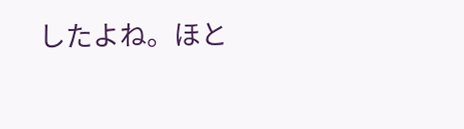したよね。ほと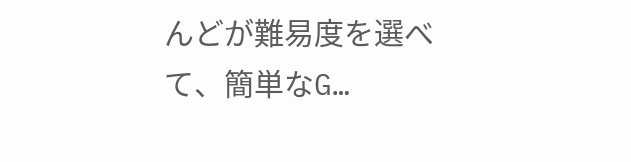んどが難易度を選べて、簡単なG…